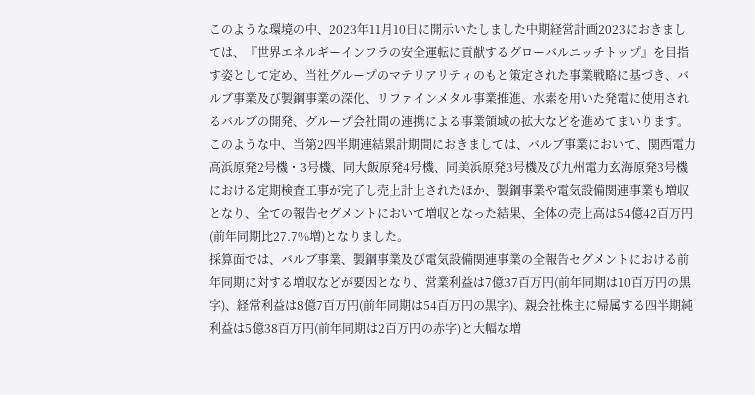このような環境の中、2023年11月10日に開示いたしました中期経営計画2023におきましては、『世界エネルギーインフラの安全運転に貢献するグローバルニッチトップ』を目指す姿として定め、当社グループのマテリアリティのもと策定された事業戦略に基づき、バルブ事業及び製鋼事業の深化、リファインメタル事業推進、水素を用いた発電に使用されるバルブの開発、グループ会社間の連携による事業領域の拡大などを進めてまいります。
このような中、当第2四半期連結累計期間におきましては、バルブ事業において、関西電力高浜原発2号機・3号機、同大飯原発4号機、同美浜原発3号機及び九州電力玄海原発3号機における定期検査工事が完了し売上計上されたほか、製鋼事業や電気設備関連事業も増収となり、全ての報告セグメントにおいて増収となった結果、全体の売上高は54億42百万円(前年同期比27.7%増)となりました。
採算面では、バルブ事業、製鋼事業及び電気設備関連事業の全報告セグメントにおける前年同期に対する増収などが要因となり、営業利益は7億37百万円(前年同期は10百万円の黒字)、経常利益は8億7百万円(前年同期は54百万円の黒字)、親会社株主に帰属する四半期純利益は5億38百万円(前年同期は2百万円の赤字)と大幅な増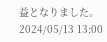益となりました。
2024/05/13 13:00